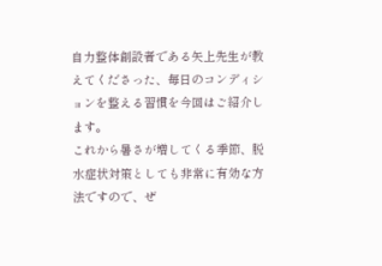自力整体創設者である矢上先生が教えてくださった、毎日のコンディションを整える習慣を今回はご紹介します。
これから暑さが増してくる季節、脱水症状対策としても非常に有効な方法ですので、ぜ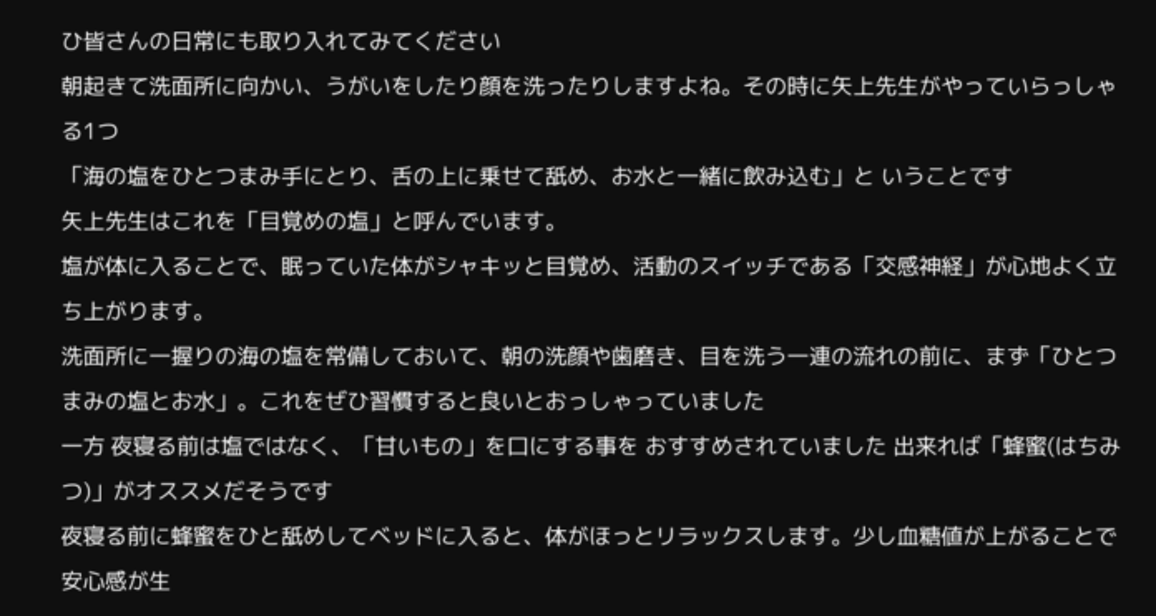ひ皆さんの日常にも取り入れてみてください
朝起きて洗面所に向かい、うがいをしたり顔を洗ったりしますよね。その時に矢上先生がやっていらっしゃる1つ
「海の塩をひとつまみ手にとり、舌の上に乗せて舐め、お水と一緒に飲み込む」と いうことです
矢上先生はこれを「目覚めの塩」と呼んでいます。
塩が体に入ることで、眠っていた体がシャキッと目覚め、活動のスイッチである「交感神経」が心地よく立ち上がります。
洗面所に一握りの海の塩を常備しておいて、朝の洗顔や歯磨き、目を洗う一連の流れの前に、まず「ひとつまみの塩とお水」。これをぜひ習慣すると良いとおっしゃっていました
一方 夜寝る前は塩ではなく、「甘いもの」を口にする事を おすすめされていました 出来れば「蜂蜜(はちみつ)」がオススメだそうです
夜寝る前に蜂蜜をひと舐めしてベッドに入ると、体がほっとリラックスします。少し血糖値が上がることで安心感が生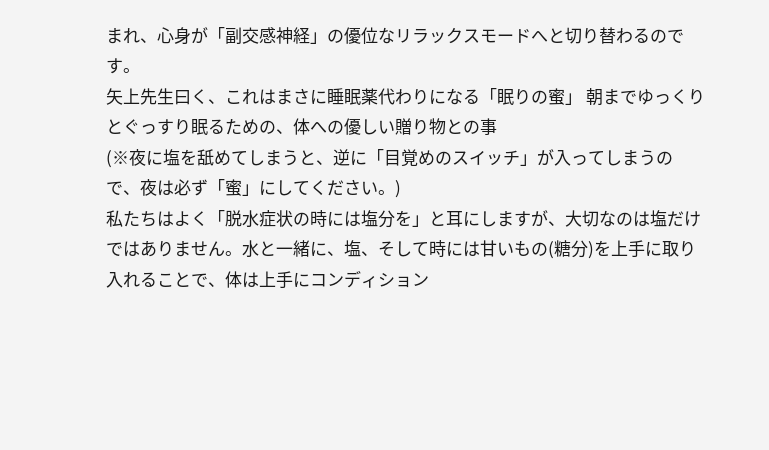まれ、心身が「副交感神経」の優位なリラックスモードへと切り替わるのです。
矢上先生曰く、これはまさに睡眠薬代わりになる「眠りの蜜」 朝までゆっくりとぐっすり眠るための、体への優しい贈り物との事
(※夜に塩を舐めてしまうと、逆に「目覚めのスイッチ」が入ってしまうので、夜は必ず「蜜」にしてください。)
私たちはよく「脱水症状の時には塩分を」と耳にしますが、大切なのは塩だけではありません。水と一緒に、塩、そして時には甘いもの(糖分)を上手に取り入れることで、体は上手にコンディション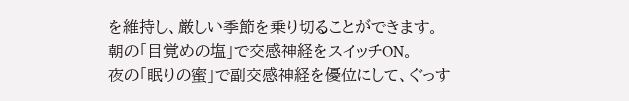を維持し、厳しい季節を乗り切ることができます。
朝の「目覚めの塩」で交感神経をスイッチON。
夜の「眠りの蜜」で副交感神経を優位にして、ぐっす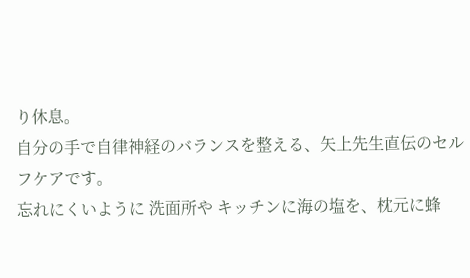り休息。
自分の手で自律神経のバランスを整える、矢上先生直伝のセルフケアです。
忘れにくいように 洗面所や キッチンに海の塩を、枕元に蜂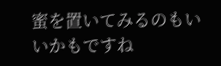蜜を置いてみるのもいいかもですね